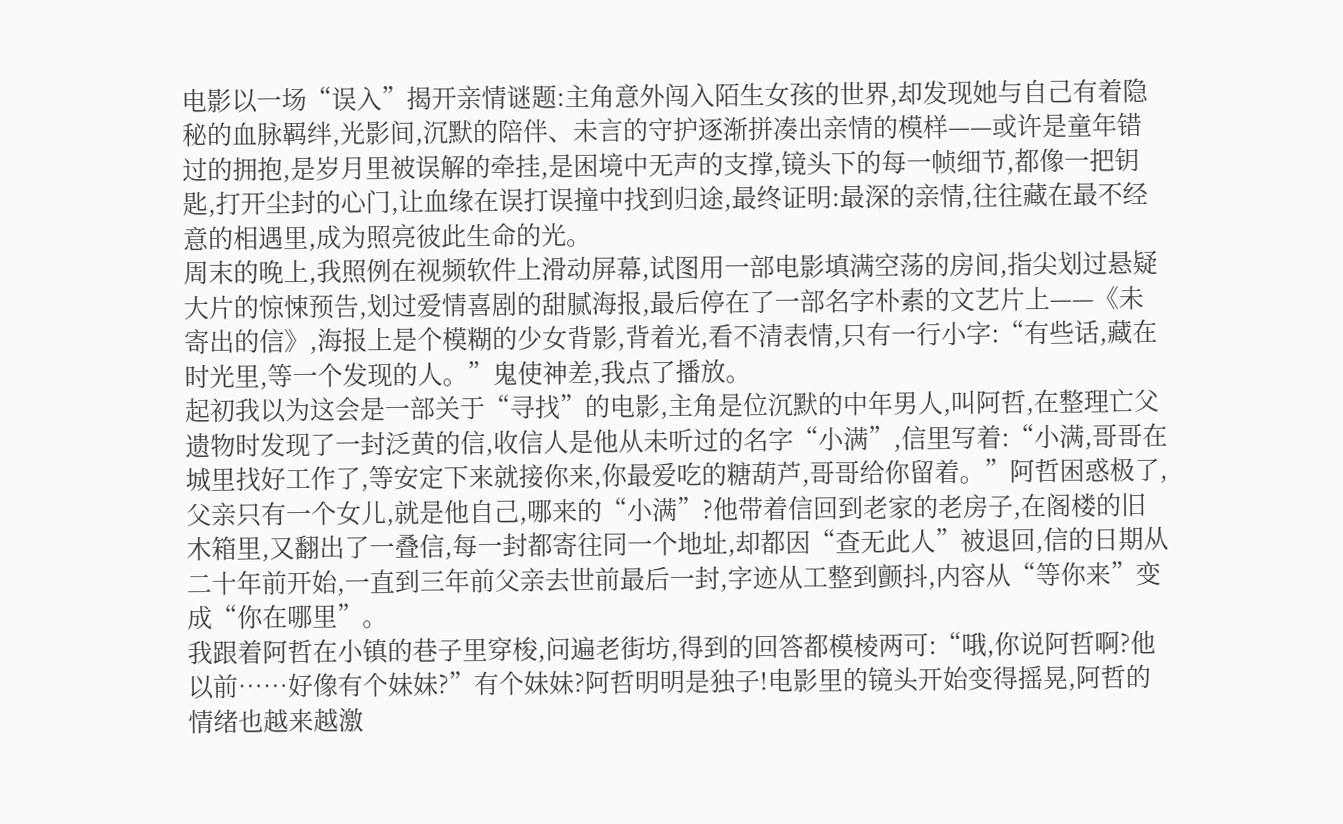电影以一场“误入”揭开亲情谜题:主角意外闯入陌生女孩的世界,却发现她与自己有着隐秘的血脉羁绊,光影间,沉默的陪伴、未言的守护逐渐拼凑出亲情的模样——或许是童年错过的拥抱,是岁月里被误解的牵挂,是困境中无声的支撑,镜头下的每一帧细节,都像一把钥匙,打开尘封的心门,让血缘在误打误撞中找到归途,最终证明:最深的亲情,往往藏在最不经意的相遇里,成为照亮彼此生命的光。
周末的晚上,我照例在视频软件上滑动屏幕,试图用一部电影填满空荡的房间,指尖划过悬疑大片的惊悚预告,划过爱情喜剧的甜腻海报,最后停在了一部名字朴素的文艺片上——《未寄出的信》,海报上是个模糊的少女背影,背着光,看不清表情,只有一行小字:“有些话,藏在时光里,等一个发现的人。”鬼使神差,我点了播放。
起初我以为这会是一部关于“寻找”的电影,主角是位沉默的中年男人,叫阿哲,在整理亡父遗物时发现了一封泛黄的信,收信人是他从未听过的名字“小满”,信里写着:“小满,哥哥在城里找好工作了,等安定下来就接你来,你最爱吃的糖葫芦,哥哥给你留着。”阿哲困惑极了,父亲只有一个女儿,就是他自己,哪来的“小满”?他带着信回到老家的老房子,在阁楼的旧木箱里,又翻出了一叠信,每一封都寄往同一个地址,却都因“查无此人”被退回,信的日期从二十年前开始,一直到三年前父亲去世前最后一封,字迹从工整到颤抖,内容从“等你来”变成“你在哪里”。
我跟着阿哲在小镇的巷子里穿梭,问遍老街坊,得到的回答都模棱两可:“哦,你说阿哲啊?他以前……好像有个妹妹?”有个妹妹?阿哲明明是独子!电影里的镜头开始变得摇晃,阿哲的情绪也越来越激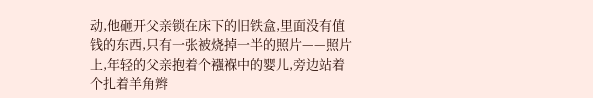动,他砸开父亲锁在床下的旧铁盒,里面没有值钱的东西,只有一张被烧掉一半的照片——照片上,年轻的父亲抱着个襁褓中的婴儿,旁边站着个扎着羊角辫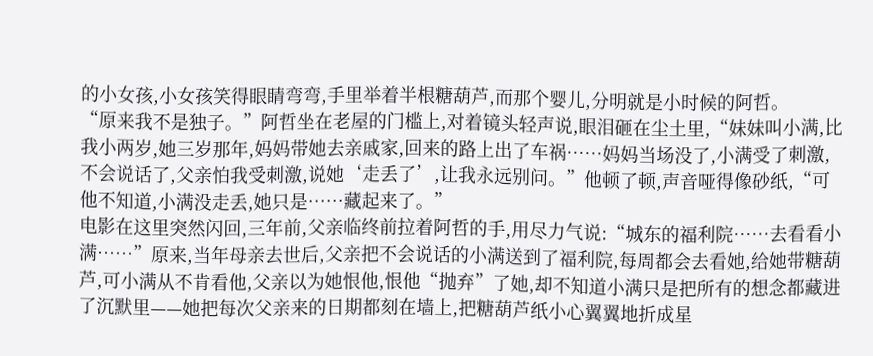的小女孩,小女孩笑得眼睛弯弯,手里举着半根糖葫芦,而那个婴儿,分明就是小时候的阿哲。
“原来我不是独子。”阿哲坐在老屋的门槛上,对着镜头轻声说,眼泪砸在尘土里,“妹妹叫小满,比我小两岁,她三岁那年,妈妈带她去亲戚家,回来的路上出了车祸……妈妈当场没了,小满受了刺激,不会说话了,父亲怕我受刺激,说她‘走丢了’,让我永远别问。”他顿了顿,声音哑得像砂纸,“可他不知道,小满没走丢,她只是……藏起来了。”
电影在这里突然闪回,三年前,父亲临终前拉着阿哲的手,用尽力气说:“城东的福利院……去看看小满……”原来,当年母亲去世后,父亲把不会说话的小满送到了福利院,每周都会去看她,给她带糖葫芦,可小满从不肯看他,父亲以为她恨他,恨他“抛弃”了她,却不知道小满只是把所有的想念都藏进了沉默里——她把每次父亲来的日期都刻在墙上,把糖葫芦纸小心翼翼地折成星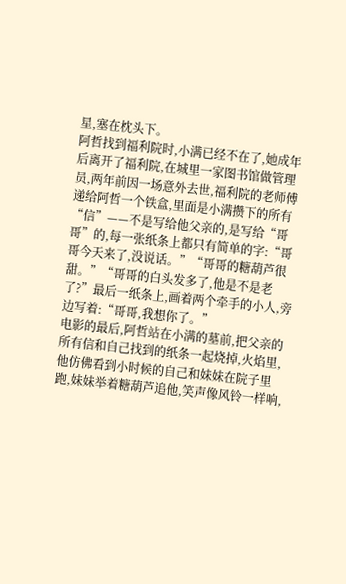星,塞在枕头下。
阿哲找到福利院时,小满已经不在了,她成年后离开了福利院,在城里一家图书馆做管理员,两年前因一场意外去世,福利院的老师傅递给阿哲一个铁盒,里面是小满攒下的所有“信”——不是写给他父亲的,是写给“哥哥”的,每一张纸条上都只有简单的字:“哥哥今天来了,没说话。”“哥哥的糖葫芦很甜。”“哥哥的白头发多了,他是不是老了?”最后一纸条上,画着两个牵手的小人,旁边写着:“哥哥,我想你了。”
电影的最后,阿哲站在小满的墓前,把父亲的所有信和自己找到的纸条一起烧掉,火焰里,他仿佛看到小时候的自己和妹妹在院子里跑,妹妹举着糖葫芦追他,笑声像风铃一样响,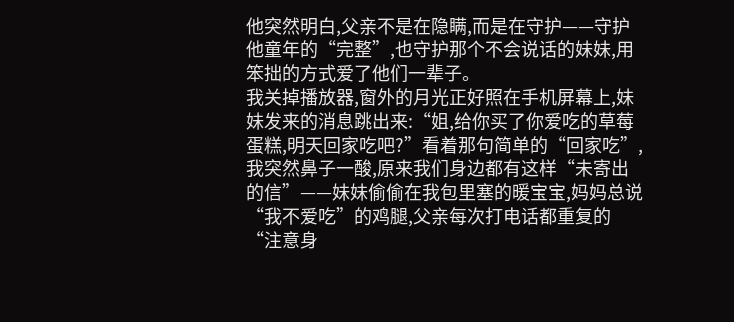他突然明白,父亲不是在隐瞒,而是在守护——守护他童年的“完整”,也守护那个不会说话的妹妹,用笨拙的方式爱了他们一辈子。
我关掉播放器,窗外的月光正好照在手机屏幕上,妹妹发来的消息跳出来:“姐,给你买了你爱吃的草莓蛋糕,明天回家吃吧?”看着那句简单的“回家吃”,我突然鼻子一酸,原来我们身边都有这样“未寄出的信”——妹妹偷偷在我包里塞的暖宝宝,妈妈总说“我不爱吃”的鸡腿,父亲每次打电话都重复的“注意身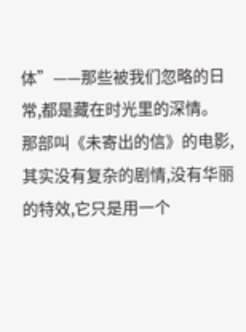体”——那些被我们忽略的日常,都是藏在时光里的深情。
那部叫《未寄出的信》的电影,其实没有复杂的剧情,没有华丽的特效,它只是用一个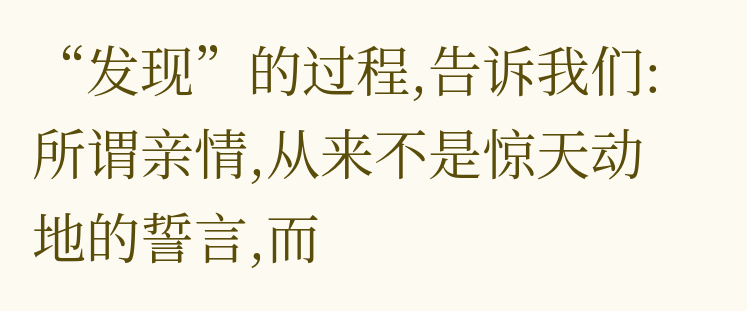“发现”的过程,告诉我们:所谓亲情,从来不是惊天动地的誓言,而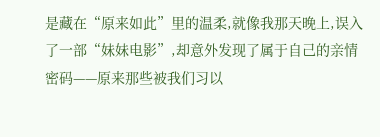是藏在“原来如此”里的温柔,就像我那天晚上,误入了一部“妹妹电影”,却意外发现了属于自己的亲情密码——原来那些被我们习以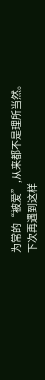为常的“被爱”,从来都不是理所当然。
下次再遇到这样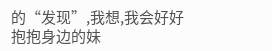的“发现”,我想,我会好好抱抱身边的妹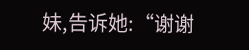妹,告诉她:“谢谢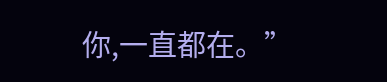你,一直都在。”